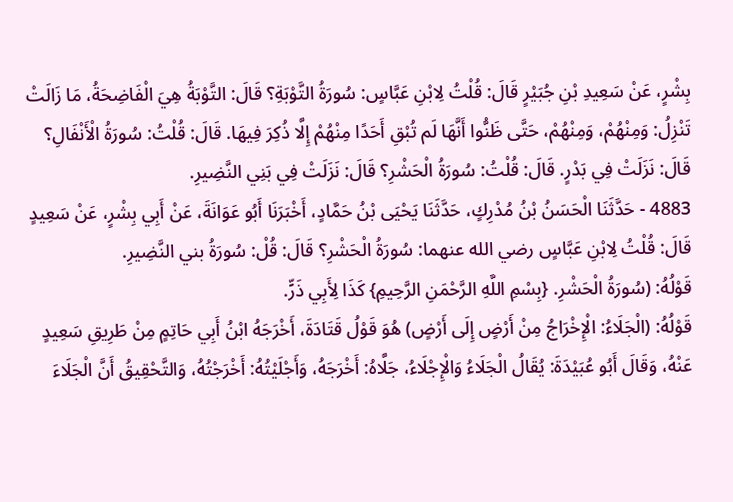بِشْرٍ، عَنْ سَعِيدِ بْنِ جُبَيْرٍ قَالَ: قُلْتُ لِابْنِ عَبَّاسٍ: سُورَةُ التَّوْبَةِ؟ قَالَ: التَّوْبَةُ هِيَ الْفَاضِحَةُ، مَا زَالَتْ تَنْزِلُ: وَمِنْهُمْ، وَمِنْهُمْ، حَتَّى ظَنُّوا أَنَّهَا لَم تُبْقِ أَحَدًا مِنْهُمْ إِلَّا ذُكِرَ فِيهَا. قَالَ: قُلْتُ: سُورَةُ الْأَنْفَالِ؟ قَالَ: نَزَلَتْ فِي بَدْرٍ. قَالَ: قُلْتُ: سُورَةُ الْحَشْرِ؟ قَالَ: نَزَلَتْ فِي بَنِي النَّضِيرِ.
4883 - حَدَّثَنَا الْحَسَنُ بْنُ مُدْرِكٍ، حَدَّثَنَا يَحْيَى بْنُ حَمَّادٍ، أَخْبَرَنَا أَبُو عَوَانَةَ، عَنْ أَبِي بِشْرٍ، عَنْ سَعِيدٍ قَالَ: قُلْتُ لِابْنِ عَبَّاسٍ رضي الله عنهما: سُورَةُ الْحَشْرِ؟ قَالَ: قُلْ: سُورَةُ بني النَّضِيرِ.
قَوْلُهُ: (سُورَةُ الْحَشْرِ. {بِسْمِ اللَّهِ الرَّحْمَنِ الرَّحِيمِ} كَذَا لِأَبِي ذَرٍّ.
قَوْلُهُ: (الْجَلَاءُ: الْإِخْرَاجُ مِنْ أَرْضٍ إِلَى أَرْضٍ) هُوَ قَوْلُ قَتَادَةَ، أَخْرَجَهُ ابْنُ أَبِي حَاتِمٍ مِنْ طَرِيقِ سَعِيدٍ عَنْهُ، وَقَالَ أَبُو عُبَيْدَةَ: يُقَالُ الْجَلَاءُ وَالْإِجْلَاءُ، جَلَّاهُ: أَخْرَجَهُ، وَأَجْلَيْتُهُ: أَخْرَجْتُهُ، وَالتَّحْقِيقُ أَنَّ الْجَلَاءَ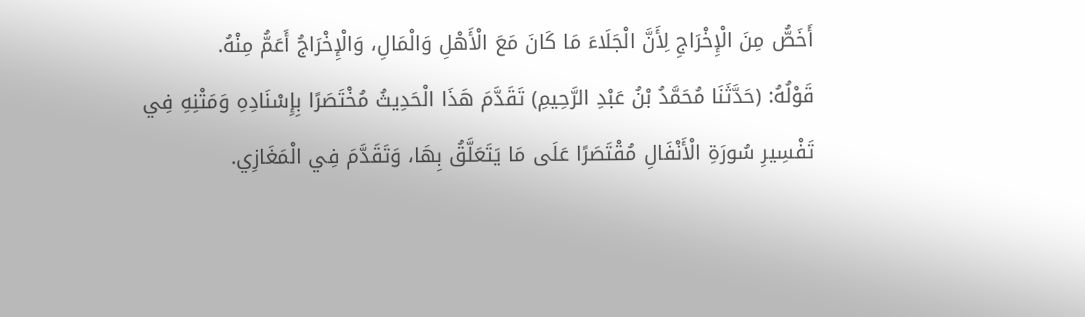أَخَصُّ مِنَ الْإِخْرَاجِ لِأَنَّ الْجَلَاءَ مَا كَانَ مَعَ الْأَهْلِ وَالْمَالِ، وَالْإِخْرَاجُ أَعَمُّ مِنْهُ.
قَوْلُهُ: (حَدَّثَنَا مُحَمَّدُ بْنُ عَبْدِ الرَّحِيمِ) تَقَدَّمَ هَذَا الْحَدِيثُ مُخْتَصَرًا بِإِسْنَادِهِ وَمَتْنِهِ فِي تَفْسِيرِ سُورَةِ الْأَنْفَالِ مُقْتَصَرًا عَلَى مَا يَتَعَلَّقُ بِهَا، وَتَقَدَّمَ فِي الْمَغَازِي.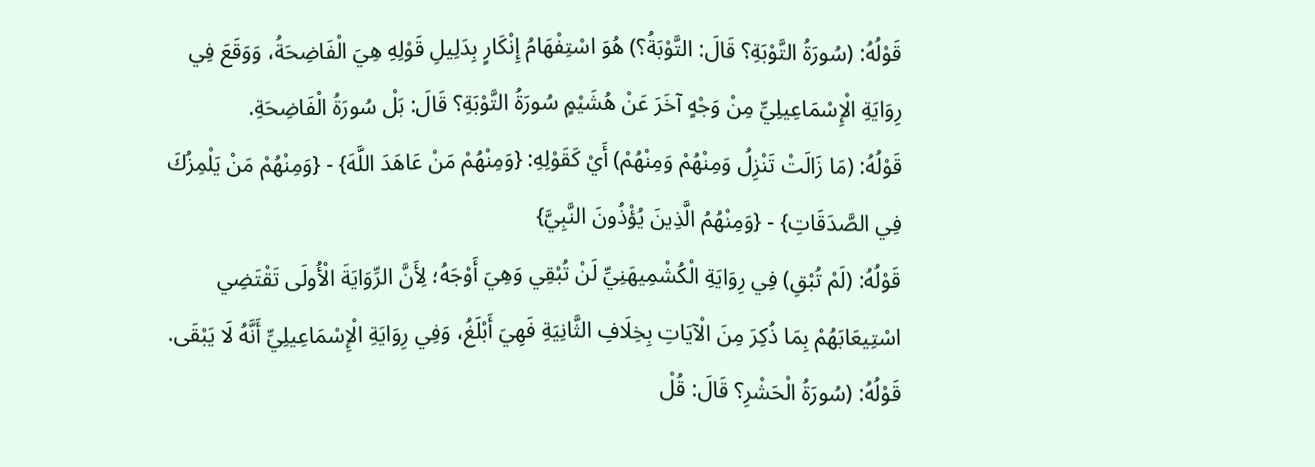قَوْلُهُ: (سُورَةُ التَّوْبَةِ؟ قَالَ: التَّوْبَةُ؟) هُوَ اسْتِفْهَامُ إِنْكَارٍ بِدَلِيلِ قَوْلِهِ هِيَ الْفَاضِحَةُ، وَوَقَعَ فِي رِوَايَةِ الْإِسْمَاعِيلِيِّ مِنْ وَجْهٍ آخَرَ عَنْ هُشَيْمٍ سُورَةُ التَّوْبَةِ؟ قَالَ: بَلْ سُورَةُ الْفَاضِحَةِ.
قَوْلُهُ: (مَا زَالَتْ تَنْزِلُ وَمِنْهُمْ وَمِنْهُمْ) أَيْ كَقَوْلِهِ: {وَمِنْهُمْ مَنْ عَاهَدَ اللَّهَ} - {وَمِنْهُمْ مَنْ يَلْمِزُكَ فِي الصَّدَقَاتِ} - {وَمِنْهُمُ الَّذِينَ يُؤْذُونَ النَّبِيَّ}
قَوْلُهُ: (لَمْ تُبْقِ) فِي رِوَايَةِ الْكُشْمِيهَنِيِّ لَنْ تُبْقِي وَهِيَ أَوْجَهُ؛ لِأَنَّ الرِّوَايَةَ الْأُولَى تَقْتَضِي اسْتِيعَابَهُمْ بِمَا ذُكِرَ مِنَ الْآيَاتِ بِخِلَافِ الثَّانِيَةِ فَهِيَ أَبْلَغُ، وَفِي رِوَايَةِ الْإِسْمَاعِيلِيِّ أَنَّهُ لَا يَبْقَى.
قَوْلُهُ: (سُورَةُ الْحَشْرِ؟ قَالَ: قُلْ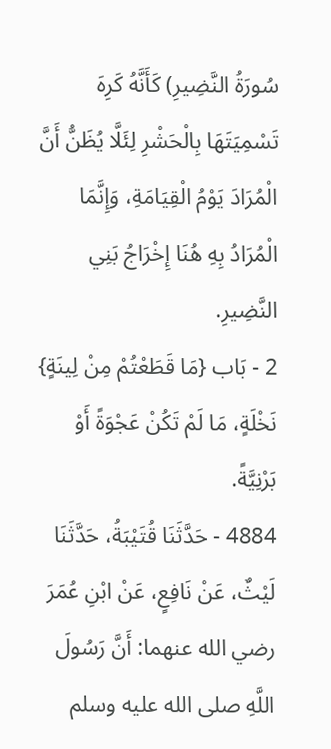سُورَةُ النَّضِيرِ) كَأَنَّهُ كَرِهَ تَسْمِيَتَهَا بِالْحَشْرِ لِئَلَّا يُظَنُّ أَنَّ الْمُرَادَ يَوْمُ الْقِيَامَةِ، وَإِنَّمَا الْمُرَادُ بِهِ هُنَا إِخْرَاجُ بَنِي النَّضِيرِ.
2 - بَاب {مَا قَطَعْتُمْ مِنْ لِينَةٍ} نَخْلَةٍ، مَا لَمْ تَكُنْ عَجْوَةً أَوْ بَرْنِيَّةً.
4884 - حَدَّثَنَا قُتَيْبَةُ، حَدَّثَنَا لَيْثٌ، عَنْ نَافِعٍ، عَنْ ابْنِ عُمَرَ رضي الله عنهما: أَنَّ رَسُولَ اللَّهِ صلى الله عليه وسلم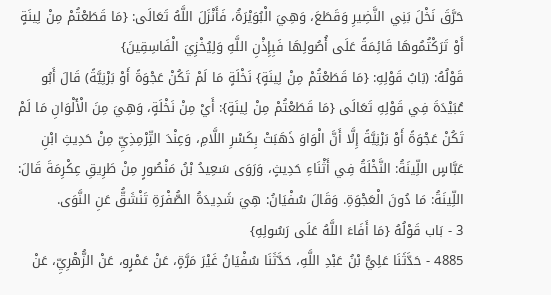حَرَّقَ نَخْلَ بَنِي النَّضِيرِ وَقَطَعَ، وَهِيَ الْبُوَيْرَةُ، فَأَنْزَلَ اللَّهُ تَعَالَى: {مَا قَطَعْتُمْ مِنْ لِينَةٍ أَوْ تَرَكْتُمُوهَا قَائِمَةً عَلَى أُصُولِهَا فَبِإِذْنِ اللَّهِ وَلِيُخْزِيَ الْفَاسِقِينَ}
قَوْلُهُ: (بَابُ قَوْلِهِ: {مَا قَطَعْتُمْ مِنْ لِينَةٍ} نَخْلَةٍ مَا لَمْ تَكُنْ عَجْوَةً أَوْ بَرْنِيَّةً) قَالَ أَبُو عُبَيْدَةَ فِي قَوْلِهِ تَعَالَى {مَا قَطَعْتُمْ مِنْ لِينَةٍ}: أَيْ مِنْ نَخْلَةٍ، وَهِيَ مِنَ الْأَلْوَانِ مَا لَمْ تَكُنْ عَجْوَةً أَوْ بَرْنِيَّةً إِلَّا أَنَّ الْوَاوَ ذَهَبَتْ بِكَسْرِ اللَّامِ، وَعِنْدَ التِّرْمِذِيِّ مِنْ حَدِيثِ ابْنِ عَبَّاسٍ اللِّينَةُ: النَّخْلَةُ فِي أَثْنَاءِ حَدِيثٍ، وَرَوَى سَعِيدُ بْنُ مَنْصُورٍ مِنْ طَرِيقِ عِكْرِمَةَ قَالَ: اللِّينَةُ: مَا دُونَ الْعَجْوَةِ. وَقَالَ سُفْيَانُ: هِيَ شَدِيدَةُ الصُّفْرَةِ تَنْشَقُّ عَنِ النَّوَى.
3 - بَاب قَوْلُهُ {مَا أَفَاءَ اللَّهُ عَلَى رَسُولِهِ}
4885 - حَدَّثَنَا عَلِيُّ بْنُ عَبْدِ اللَّهِ، حَدَّثَنَا سُفْيَانُ غَيْرَ مَرَّةٍ، عَنْ عَمْرٍو، عَنْ الزُّهْرِيِّ، عَنْ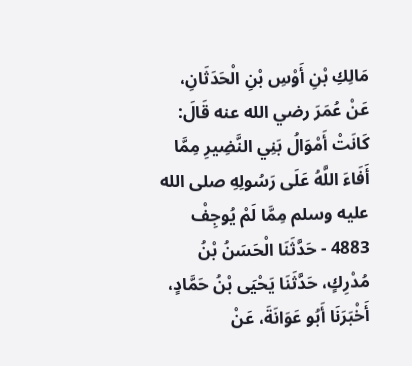مَالِكِ بْنِ أَوْسِ بْنِ الْحَدَثَانِ، عَنْ عُمَرَ رضي الله عنه قَالَ: كَانَتْ أَمْوَالُ بَنِي النَّضِيرِ مِمَّا أَفَاءَ اللَّهُ عَلَى رَسُولِهِ صلى الله عليه وسلم مِمَّا لَمْ يُوجِفْ
4883 - حَدَّثَنَا الْحَسَنُ بْنُ مُدْرِكٍ، حَدَّثَنَا يَحْيَى بْنُ حَمَّادٍ، أَخْبَرَنَا أَبُو عَوَانَةَ، عَنْ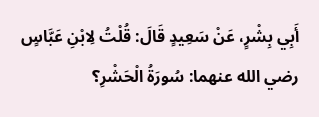أَبِي بِشْرٍ، عَنْ سَعِيدٍ قَالَ: قُلْتُ لِابْنِ عَبَّاسٍ رضي الله عنهما: سُورَةُ الْحَشْرِ؟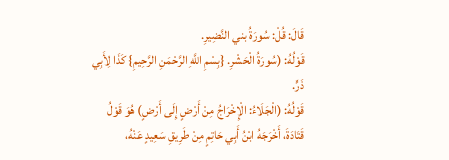قَالَ: قُلْ: سُورَةُ بني النَّضِيرِ.
قَوْلُهُ: (سُورَةُ الْحَشْرِ. {بِسْمِ اللَّهِ الرَّحْمَنِ الرَّحِيمِ} كَذَا لِأَبِي ذَرٍّ.
قَوْلُهُ: (الْجَلَاءُ: الْإِخْرَاجُ مِنْ أَرْضٍ إِلَى أَرْضٍ) هُوَ قَوْلُ قَتَادَةَ، أَخْرَجَهُ ابْنُ أَبِي حَاتِمٍ مِنْ طَرِيقِ سَعِيدٍ عَنْهُ،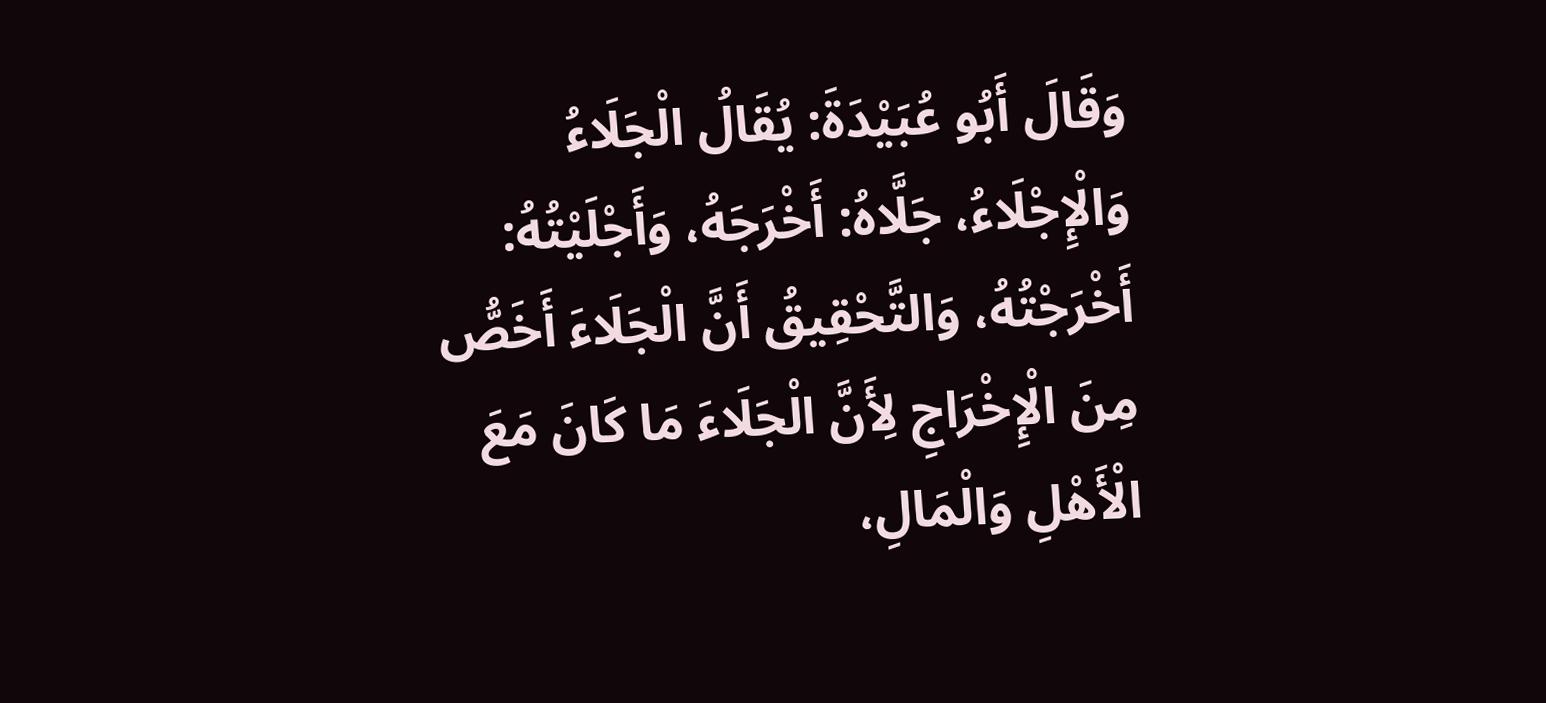وَقَالَ أَبُو عُبَيْدَةَ: يُقَالُ الْجَلَاءُ وَالْإِجْلَاءُ، جَلَّاهُ: أَخْرَجَهُ، وَأَجْلَيْتُهُ: أَخْرَجْتُهُ، وَالتَّحْقِيقُ أَنَّ الْجَلَاءَ أَخَصُّ مِنَ الْإِخْرَاجِ لِأَنَّ الْجَلَاءَ مَا كَانَ مَعَ الْأَهْلِ وَالْمَالِ،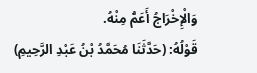وَالْإِخْرَاجُ أَعَمُّ مِنْهُ.
قَوْلُهُ: (حَدَّثَنَا مُحَمَّدُ بْنُ عَبْدِ الرَّحِيمِ)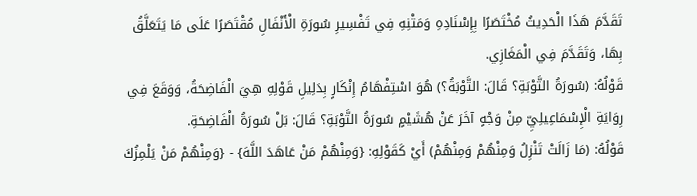تَقَدَّمَ هَذَا الْحَدِيثُ مُخْتَصَرًا بِإِسْنَادِهِ وَمَتْنِهِ فِي تَفْسِيرِ سُورَةِ الْأَنْفَالِ مُقْتَصَرًا عَلَى مَا يَتَعَلَّقُ بِهَا، وَتَقَدَّمَ فِي الْمَغَازِي.
قَوْلُهُ: (سُورَةُ التَّوْبَةِ؟ قَالَ: التَّوْبَةُ؟) هُوَ اسْتِفْهَامُ إِنْكَارٍ بِدَلِيلِ قَوْلِهِ هِيَ الْفَاضِحَةُ، وَوَقَعَ فِي رِوَايَةِ الْإِسْمَاعِيلِيِّ مِنْ وَجْهٍ آخَرَ عَنْ هُشَيْمٍ سُورَةُ التَّوْبَةِ؟ قَالَ: بَلْ سُورَةُ الْفَاضِحَةِ.
قَوْلُهُ: (مَا زَالَتْ تَنْزِلُ وَمِنْهُمْ وَمِنْهُمْ) أَيْ كَقَوْلِهِ: {وَمِنْهُمْ مَنْ عَاهَدَ اللَّهَ} - {وَمِنْهُمْ مَنْ يَلْمِزُكَ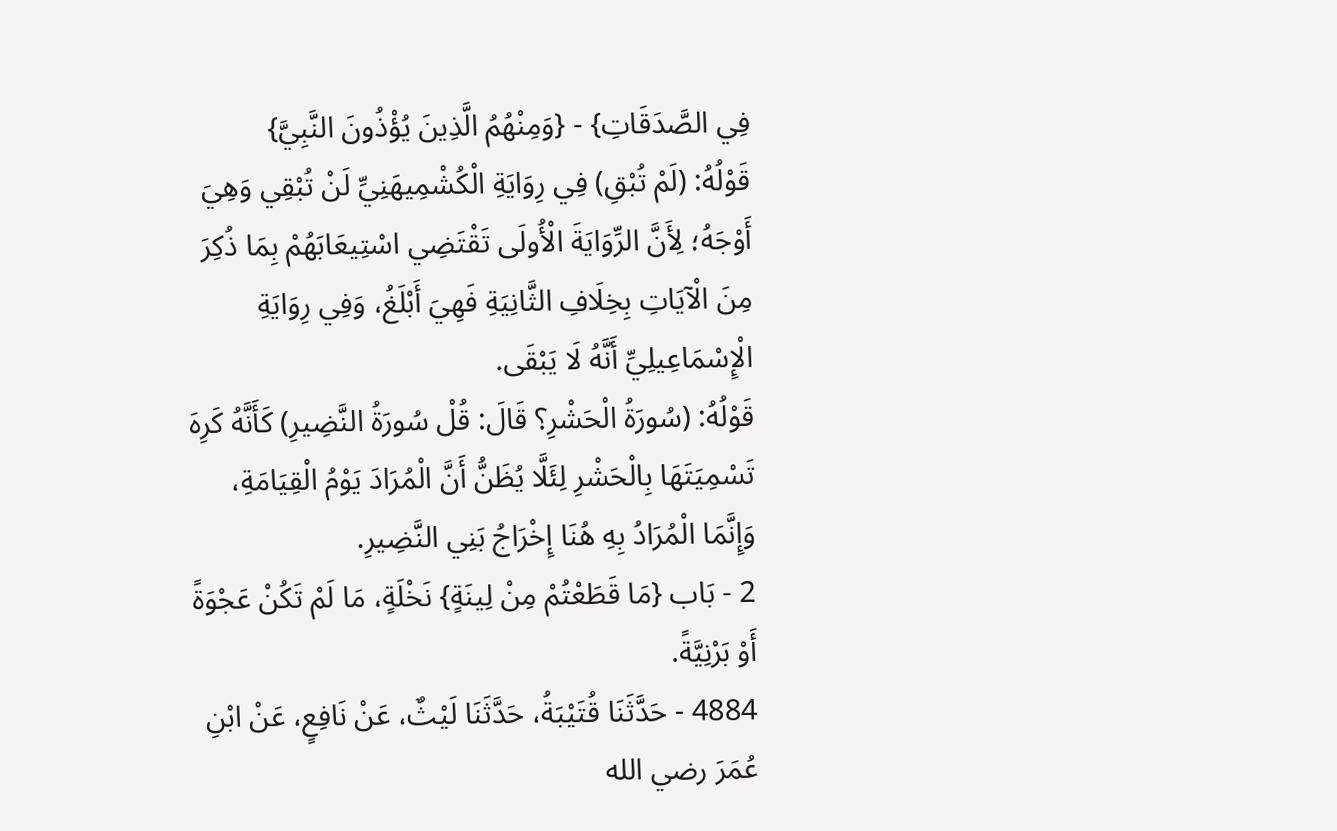فِي الصَّدَقَاتِ} - {وَمِنْهُمُ الَّذِينَ يُؤْذُونَ النَّبِيَّ}
قَوْلُهُ: (لَمْ تُبْقِ) فِي رِوَايَةِ الْكُشْمِيهَنِيِّ لَنْ تُبْقِي وَهِيَ أَوْجَهُ؛ لِأَنَّ الرِّوَايَةَ الْأُولَى تَقْتَضِي اسْتِيعَابَهُمْ بِمَا ذُكِرَ مِنَ الْآيَاتِ بِخِلَافِ الثَّانِيَةِ فَهِيَ أَبْلَغُ، وَفِي رِوَايَةِ الْإِسْمَاعِيلِيِّ أَنَّهُ لَا يَبْقَى.
قَوْلُهُ: (سُورَةُ الْحَشْرِ؟ قَالَ: قُلْ سُورَةُ النَّضِيرِ) كَأَنَّهُ كَرِهَ تَسْمِيَتَهَا بِالْحَشْرِ لِئَلَّا يُظَنُّ أَنَّ الْمُرَادَ يَوْمُ الْقِيَامَةِ، وَإِنَّمَا الْمُرَادُ بِهِ هُنَا إِخْرَاجُ بَنِي النَّضِيرِ.
2 - بَاب {مَا قَطَعْتُمْ مِنْ لِينَةٍ} نَخْلَةٍ، مَا لَمْ تَكُنْ عَجْوَةً أَوْ بَرْنِيَّةً.
4884 - حَدَّثَنَا قُتَيْبَةُ، حَدَّثَنَا لَيْثٌ، عَنْ نَافِعٍ، عَنْ ابْنِ عُمَرَ رضي الله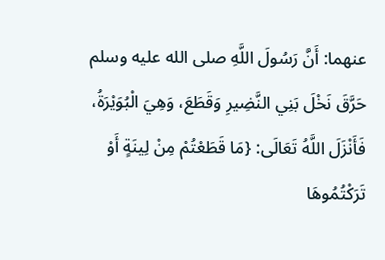عنهما: أَنَّ رَسُولَ اللَّهِ صلى الله عليه وسلم حَرَّقَ نَخْلَ بَنِي النَّضِيرِ وَقَطَعَ، وَهِيَ الْبُوَيْرَةُ، فَأَنْزَلَ اللَّهُ تَعَالَى: {مَا قَطَعْتُمْ مِنْ لِينَةٍ أَوْ تَرَكْتُمُوهَا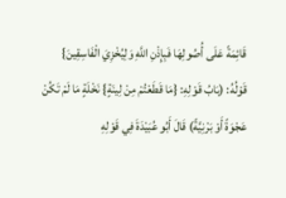قَائِمَةً عَلَى أُصُولِهَا فَبِإِذْنِ اللَّهِ وَلِيُخْزِيَ الْفَاسِقِينَ}
قَوْلُهُ: (بَابُ قَوْلِهِ: {مَا قَطَعْتُمْ مِنْ لِينَةٍ} نَخْلَةٍ مَا لَمْ تَكُنْ عَجْوَةً أَوْ بَرْنِيَّةً) قَالَ أَبُو عُبَيْدَةَ فِي قَوْلِهِ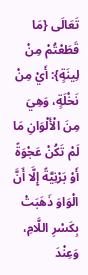تَعَالَى {مَا قَطَعْتُمْ مِنْ لِينَةٍ}: أَيْ مِنْ نَخْلَةٍ، وَهِيَ مِنَ الْأَلْوَانِ مَا لَمْ تَكُنْ عَجْوَةً أَوْ بَرْنِيَّةً إِلَّا أَنَّ الْوَاوَ ذَهَبَتْ بِكَسْرِ اللَّامِ، وَعِنْدَ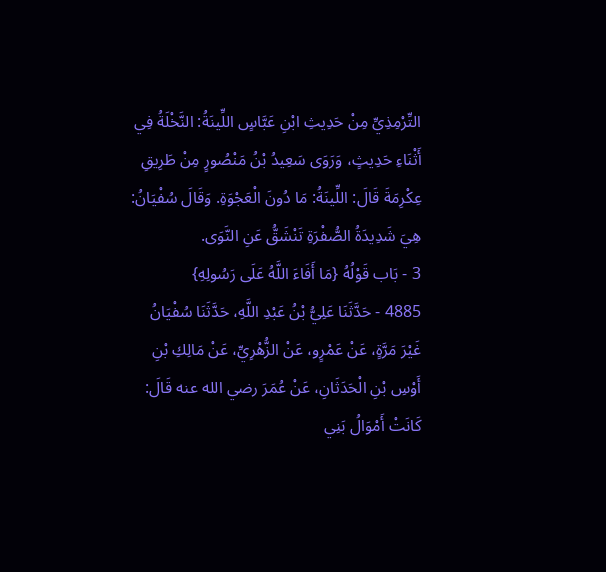التِّرْمِذِيِّ مِنْ حَدِيثِ ابْنِ عَبَّاسٍ اللِّينَةُ: النَّخْلَةُ فِي أَثْنَاءِ حَدِيثٍ، وَرَوَى سَعِيدُ بْنُ مَنْصُورٍ مِنْ طَرِيقِ عِكْرِمَةَ قَالَ: اللِّينَةُ: مَا دُونَ الْعَجْوَةِ. وَقَالَ سُفْيَانُ: هِيَ شَدِيدَةُ الصُّفْرَةِ تَنْشَقُّ عَنِ النَّوَى.
3 - بَاب قَوْلُهُ {مَا أَفَاءَ اللَّهُ عَلَى رَسُولِهِ}
4885 - حَدَّثَنَا عَلِيُّ بْنُ عَبْدِ اللَّهِ، حَدَّثَنَا سُفْيَانُ غَيْرَ مَرَّةٍ، عَنْ عَمْرٍو، عَنْ الزُّهْرِيِّ، عَنْ مَالِكِ بْنِ أَوْسِ بْنِ الْحَدَثَانِ، عَنْ عُمَرَ رضي الله عنه قَالَ: كَانَتْ أَمْوَالُ بَنِي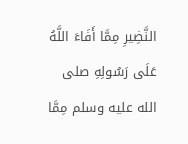النَّضِيرِ مِمَّا أَفَاءَ اللَّهُ عَلَى رَسُولِهِ صلى الله عليه وسلم مِمَّا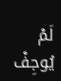لَمْ يُوجِفْ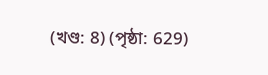(খণ্ড: 8) (পৃষ্ঠা: 629)